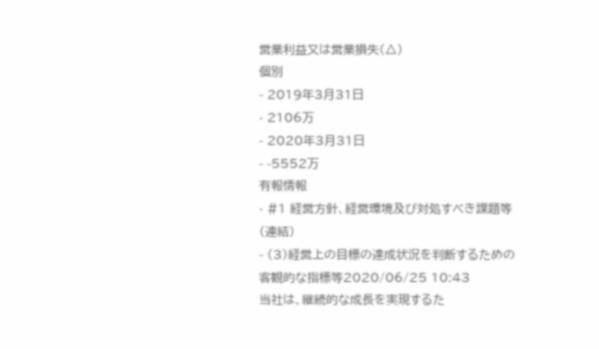営業利益又は営業損失(△)
個別
- 2019年3月31日
- 2106万
- 2020年3月31日
- -5552万
有報情報
- #1 経営方針、経営環境及び対処すべき課題等(連結)
- (3)経営上の目標の達成状況を判断するための客観的な指標等2020/06/25 10:43
当社は、継続的な成長を実現するた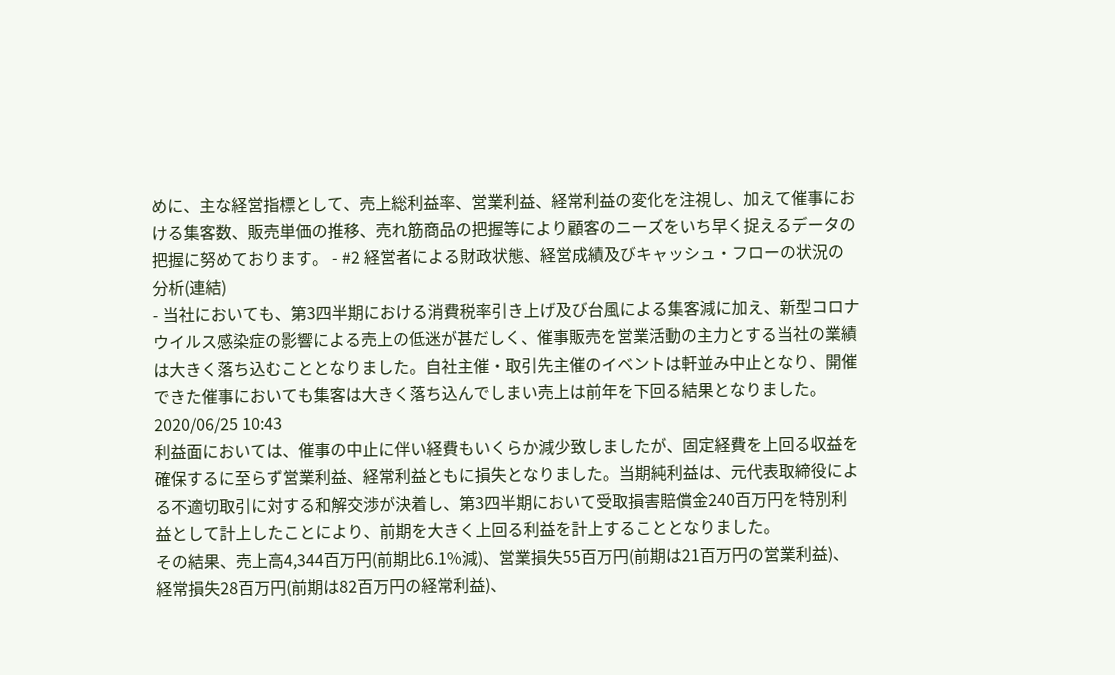めに、主な経営指標として、売上総利益率、営業利益、経常利益の変化を注視し、加えて催事における集客数、販売単価の推移、売れ筋商品の把握等により顧客のニーズをいち早く捉えるデータの把握に努めております。 - #2 経営者による財政状態、経営成績及びキャッシュ・フローの状況の分析(連結)
- 当社においても、第3四半期における消費税率引き上げ及び台風による集客減に加え、新型コロナウイルス感染症の影響による売上の低迷が甚だしく、催事販売を営業活動の主力とする当社の業績は大きく落ち込むこととなりました。自社主催・取引先主催のイベントは軒並み中止となり、開催できた催事においても集客は大きく落ち込んでしまい売上は前年を下回る結果となりました。2020/06/25 10:43
利益面においては、催事の中止に伴い経費もいくらか減少致しましたが、固定経費を上回る収益を確保するに至らず営業利益、経常利益ともに損失となりました。当期純利益は、元代表取締役による不適切取引に対する和解交渉が決着し、第3四半期において受取損害賠償金240百万円を特別利益として計上したことにより、前期を大きく上回る利益を計上することとなりました。
その結果、売上高4,344百万円(前期比6.1%減)、営業損失55百万円(前期は21百万円の営業利益)、経常損失28百万円(前期は82百万円の経常利益)、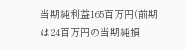当期純利益165百万円(前期は24百万円の当期純損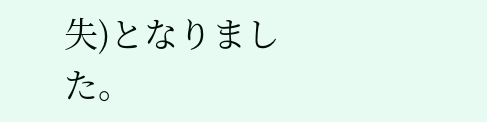失)となりました。